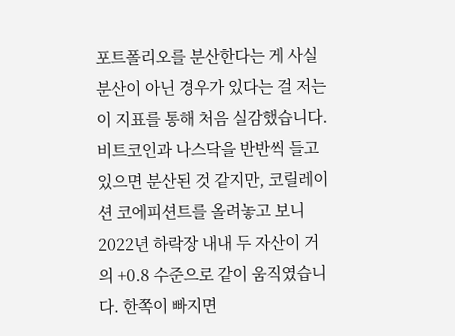포트폴리오를 분산한다는 게 사실 분산이 아닌 경우가 있다는 걸 저는 이 지표를 통해 처음 실감했습니다. 비트코인과 나스닥을 반반씩 들고 있으면 분산된 것 같지만, 코릴레이션 코에피션트를 올려놓고 보니 2022년 하락장 내내 두 자산이 거의 +0.8 수준으로 같이 움직였습니다. 한쪽이 빠지면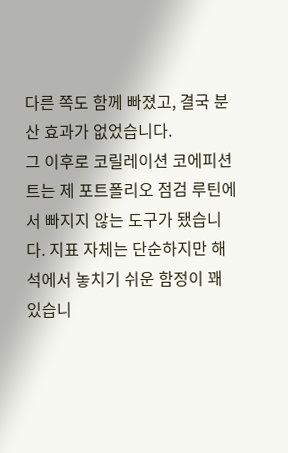다른 쪽도 함께 빠졌고, 결국 분산 효과가 없었습니다.
그 이후로 코릴레이션 코에피션트는 제 포트폴리오 점검 루틴에서 빠지지 않는 도구가 됐습니다. 지표 자체는 단순하지만 해석에서 놓치기 쉬운 함정이 꽤 있습니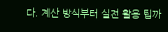다. 계산 방식부터 실전 활용 팁까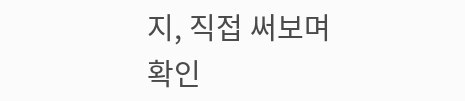지, 직접 써보며 확인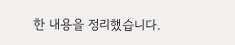한 내용을 정리했습니다.